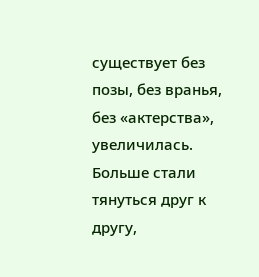существует без позы, без вранья, без «актерства», увеличилась. Больше стали тянуться друг к другу,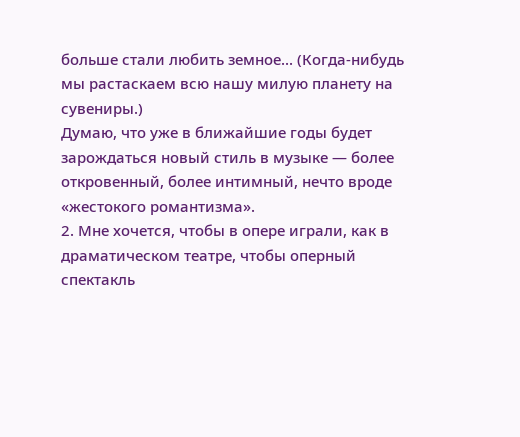больше стали любить земное... (Когда-нибудь мы растаскаем всю нашу милую планету на сувениры.)
Думаю, что уже в ближайшие годы будет зарождаться новый стиль в музыке — более откровенный, более интимный, нечто вроде «жестокого романтизма».
2. Мне хочется, чтобы в опере играли, как в драматическом театре, чтобы оперный спектакль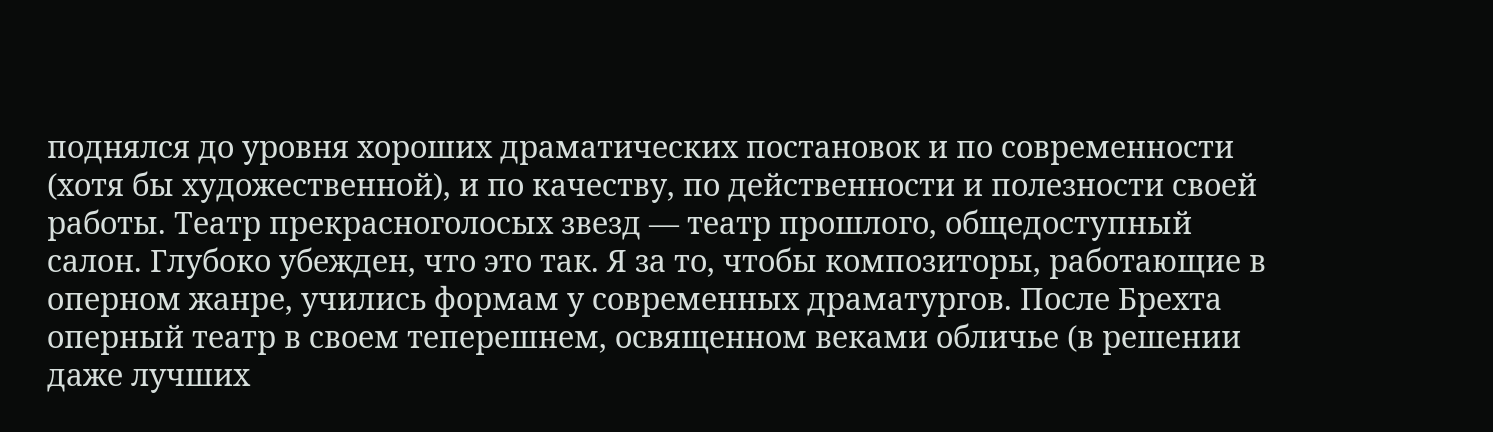поднялся до уровня хороших драматических постановок и по современности (хотя бы художественной), и по качеству, по действенности и полезности своей работы. Театр прекрасноголосых звезд — театр прошлого, общедоступный салон. Глубоко убежден, что это так. Я за то, чтобы композиторы, работающие в оперном жанре, учились формам у современных драматургов. После Брехта оперный театр в своем теперешнем, освященном веками обличье (в решении даже лучших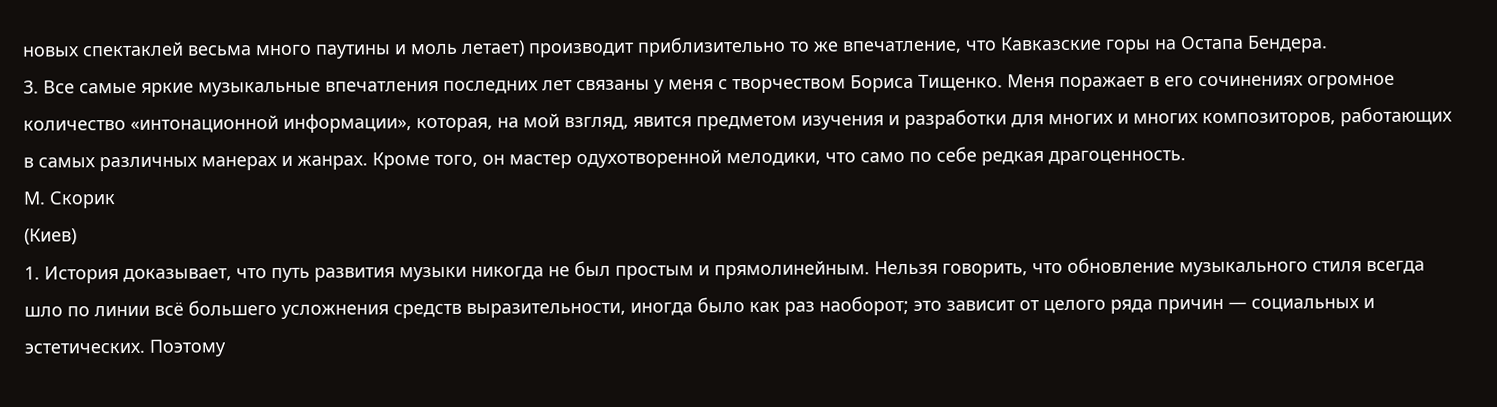новых спектаклей весьма много паутины и моль летает) производит приблизительно то же впечатление, что Кавказские горы на Остапа Бендера.
3. Все самые яркие музыкальные впечатления последних лет связаны у меня с творчеством Бориса Тищенко. Меня поражает в его сочинениях огромное количество «интонационной информации», которая, на мой взгляд, явится предметом изучения и разработки для многих и многих композиторов, работающих в самых различных манерах и жанрах. Кроме того, он мастер одухотворенной мелодики, что само по себе редкая драгоценность.
М. Скорик
(Киев)
1. История доказывает, что путь развития музыки никогда не был простым и прямолинейным. Нельзя говорить, что обновление музыкального стиля всегда шло по линии всё большего усложнения средств выразительности, иногда было как раз наоборот; это зависит от целого ряда причин — социальных и эстетических. Поэтому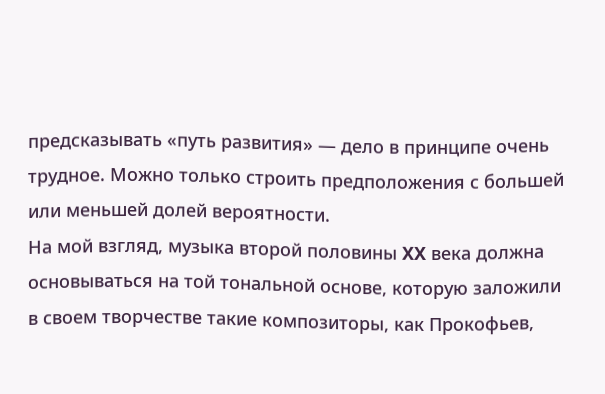предсказывать «путь развития» — дело в принципе очень трудное. Можно только строить предположения с большей или меньшей долей вероятности.
На мой взгляд, музыка второй половины XX века должна основываться на той тональной основе, которую заложили в своем творчестве такие композиторы, как Прокофьев,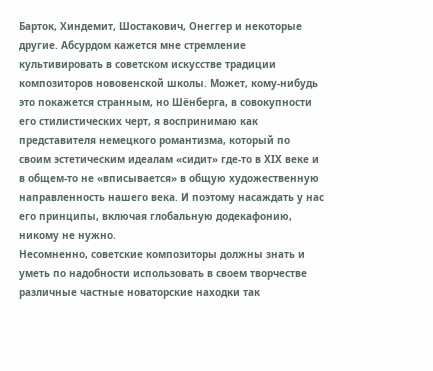Барток, Хиндемит, Шостакович, Онеггер и некоторые другие. Абсурдом кажется мне стремление культивировать в советском искусстве традиции композиторов нововенской школы. Может, кому-нибудь это покажется странным, но Шёнберга, в совокупности его стилистических черт, я воспринимаю как представителя немецкого романтизма, который по своим эстетическим идеалам «сидит» где-то в XIX веке и в общем-то не «вписывается» в общую художественную направленность нашего века. И поэтому насаждать у нас его принципы, включая глобальную додекафонию, никому не нужно.
Несомненно, советские композиторы должны знать и уметь по надобности использовать в своем творчестве различные частные новаторские находки так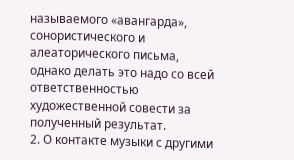называемого «авангарда», сонористического и алеаторического письма, однако делать это надо со всей ответственностью художественной совести за полученный результат.
2. О контакте музыки с другими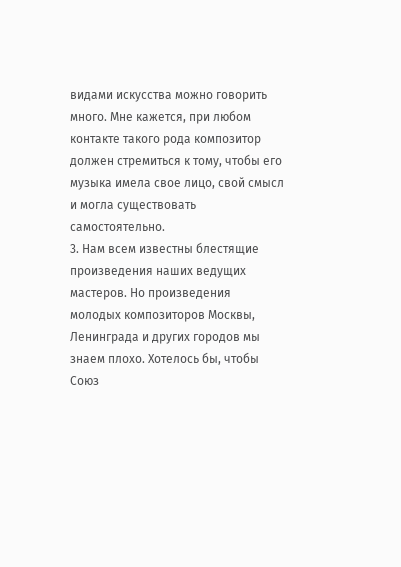видами искусства можно говорить много. Мне кажется, при любом контакте такого рода композитор должен стремиться к тому, чтобы его музыка имела свое лицо, свой смысл и могла существовать самостоятельно.
3. Нам всем известны блестящие произведения наших ведущих мастеров. Но произведения молодых композиторов Москвы, Ленинграда и других городов мы знаем плохо. Хотелось бы, чтобы Союз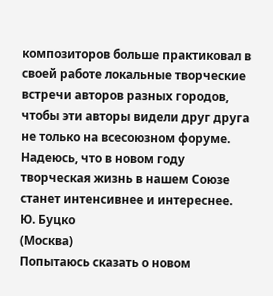композиторов больше практиковал в своей работе локальные творческие встречи авторов разных городов, чтобы эти авторы видели друг друга не только на всесоюзном форуме. Надеюсь, что в новом году творческая жизнь в нашем Союзе станет интенсивнее и интереснее.
Ю. Буцко
(Москва)
Попытаюсь сказать о новом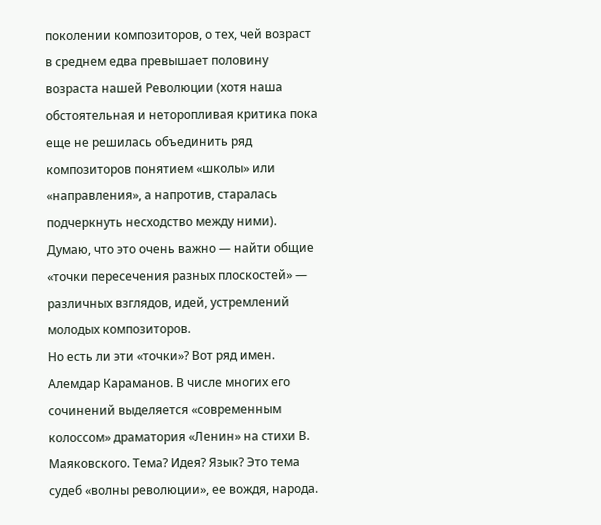поколении композиторов, о тех, чей возраст в среднем едва превышает половину возраста нашей Революции (хотя наша обстоятельная и неторопливая критика пока еще не решилась объединить ряд композиторов понятием «школы» или «направления», а напротив, старалась подчеркнуть несходство между ними). Думаю, что это очень важно — найти общие «точки пересечения разных плоскостей» — различных взглядов, идей, устремлений молодых композиторов.
Но есть ли эти «точки»? Вот ряд имен.
Алемдар Караманов. В числе многих его сочинений выделяется «современным колоссом» драматория «Ленин» на стихи В. Маяковского. Тема? Идея? Язык? Это тема судеб «волны революции», ее вождя, народа.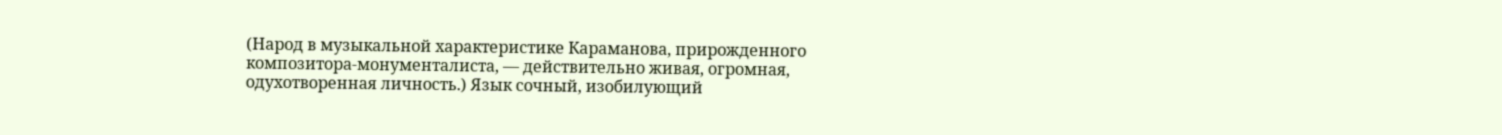(Народ в музыкальной характеристике Караманова, прирожденного композитора-монументалиста, — действительно живая, огромная, одухотворенная личность.) Язык сочный, изобилующий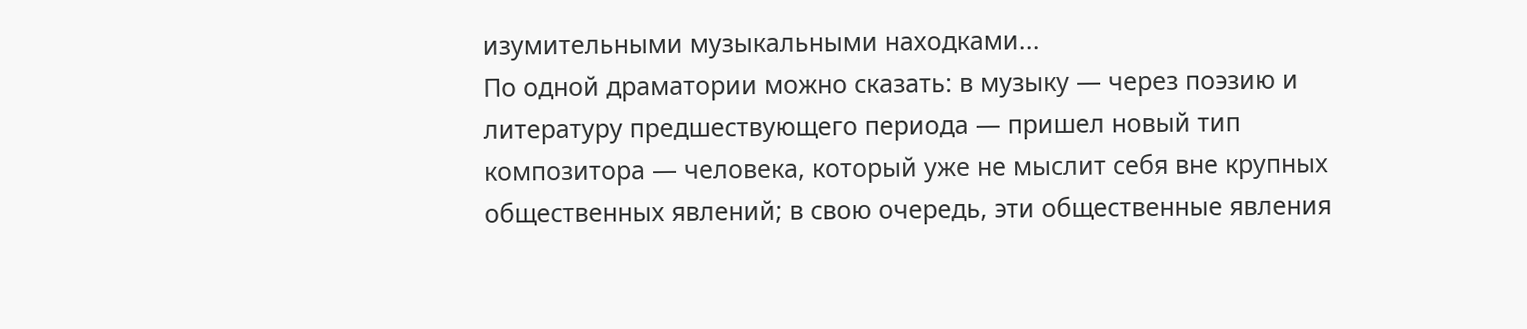изумительными музыкальными находками...
По одной драматории можно сказать: в музыку — через поэзию и литературу предшествующего периода — пришел новый тип композитора — человека, который уже не мыслит себя вне крупных общественных явлений; в свою очередь, эти общественные явления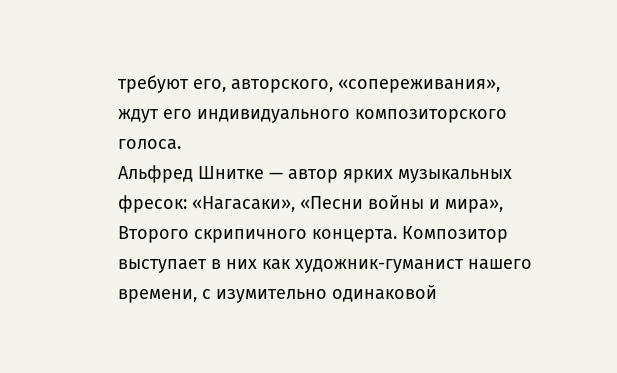требуют его, авторского, «сопереживания», ждут его индивидуального композиторского голоса.
Альфред Шнитке — автор ярких музыкальных фресок: «Нагасаки», «Песни войны и мира», Второго скрипичного концерта. Композитор выступает в них как художник-гуманист нашего времени, с изумительно одинаковой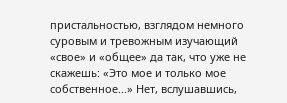пристальностью, взглядом немного суровым и тревожным изучающий «свое» и «общее» да так, что уже не скажешь: «Это мое и только мое собственное...» Нет, вслушавшись,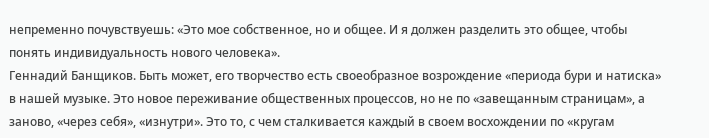непременно почувствуешь: «Это мое собственное, но и общее. И я должен разделить это общее, чтобы понять индивидуальность нового человека».
Геннадий Банщиков. Быть может, его творчество есть своеобразное возрождение «периода бури и натиска» в нашей музыке. Это новое переживание общественных процессов, но не по «завещанным страницам», а заново, «через себя», «изнутри». Это то, с чем сталкивается каждый в своем восхождении по «кругам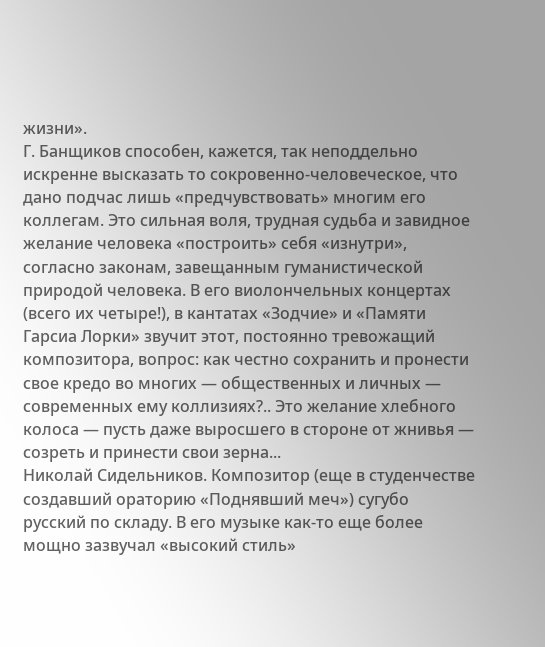жизни».
Г. Банщиков способен, кажется, так неподдельно искренне высказать то сокровенно-человеческое, что дано подчас лишь «предчувствовать» многим его коллегам. Это сильная воля, трудная судьба и завидное желание человека «построить» себя «изнутри», согласно законам, завещанным гуманистической природой человека. В его виолончельных концертах (всего их четыре!), в кантатах «Зодчие» и «Памяти Гарсиа Лорки» звучит этот, постоянно тревожащий композитора, вопрос: как честно сохранить и пронести свое кредо во многих — общественных и личных — современных ему коллизиях?.. Это желание хлебного колоса — пусть даже выросшего в стороне от жнивья — созреть и принести свои зерна...
Николай Сидельников. Композитор (еще в студенчестве создавший ораторию «Поднявший меч») сугубо русский по складу. В его музыке как-то еще более мощно зазвучал «высокий стиль»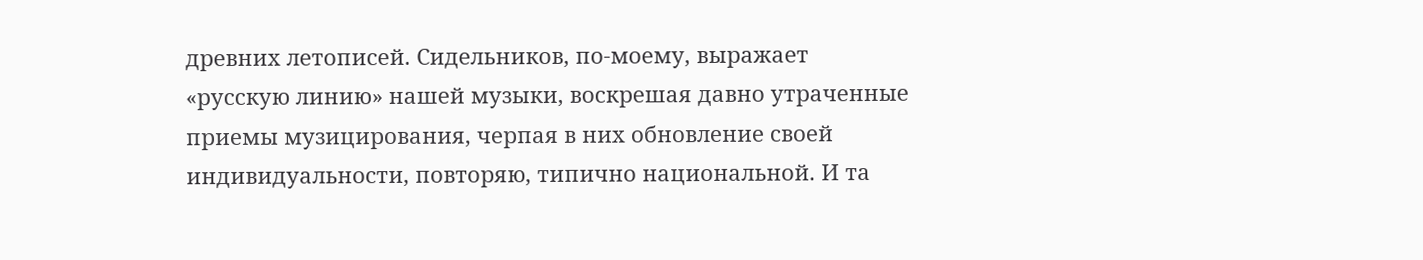древних летописей. Сидельников, по-моему, выражает «русскую линию» нашей музыки, воскрешая давно утраченные приемы музицирования, черпая в них обновление своей индивидуальности, повторяю, типично национальной. И та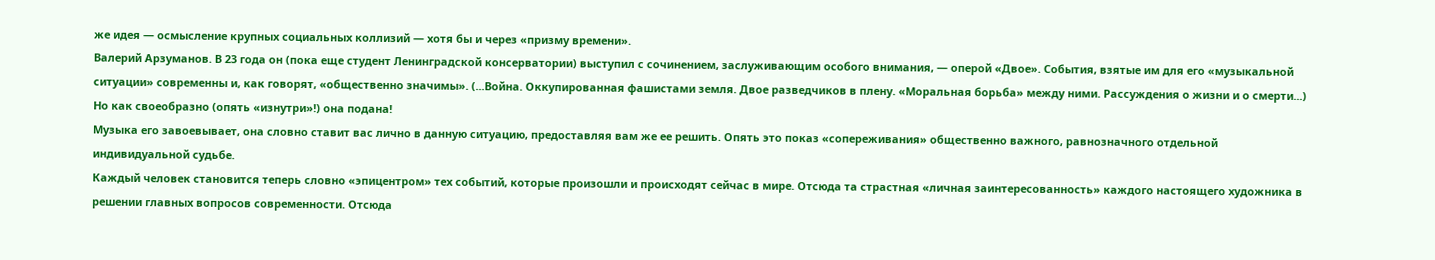же идея — осмысление крупных социальных коллизий — хотя бы и через «призму времени».
Валерий Арзуманов. В 23 года он (пока еще студент Ленинградской консерватории) выступил с сочинением, заслуживающим особого внимания, — оперой «Двое». События, взятые им для его «музыкальной ситуации» современны и, как говорят, «общественно значимы». (...Война. Оккупированная фашистами земля. Двое разведчиков в плену. «Моральная борьба» между ними. Рассуждения о жизни и о смерти...)
Но как своеобразно (опять «изнутри»!) она подана!
Музыка его завоевывает, она словно ставит вас лично в данную ситуацию, предоставляя вам же ее решить. Опять это показ «сопереживания» общественно важного, равнозначного отдельной индивидуальной судьбе.
Каждый человек становится теперь словно «эпицентром» тех событий, которые произошли и происходят сейчас в мире. Отсюда та страстная «личная заинтересованность» каждого настоящего художника в решении главных вопросов современности. Отсюда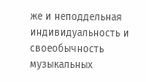же и неподдельная индивидуальность и своеобычность музыкальных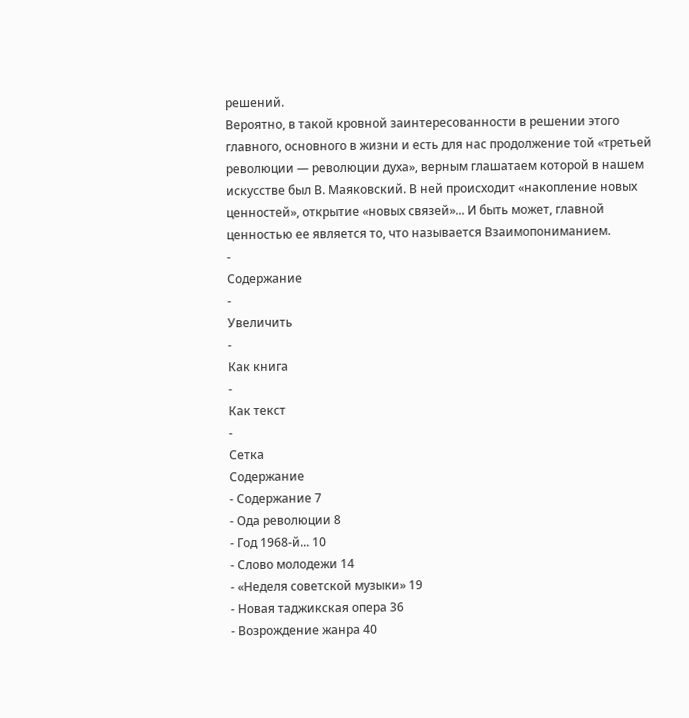решений.
Вероятно, в такой кровной заинтересованности в решении этого главного, основного в жизни и есть для нас продолжение той «третьей революции — революции духа», верным глашатаем которой в нашем искусстве был В. Маяковский. В ней происходит «накопление новых ценностей», открытие «новых связей»... И быть может, главной ценностью ее является то, что называется Взаимопониманием.
-
Содержание
-
Увеличить
-
Как книга
-
Как текст
-
Сетка
Содержание
- Содержание 7
- Ода революции 8
- Год 1968-й... 10
- Слово молодежи 14
- «Неделя советской музыки» 19
- Новая таджикская опера 36
- Возрождение жанра 40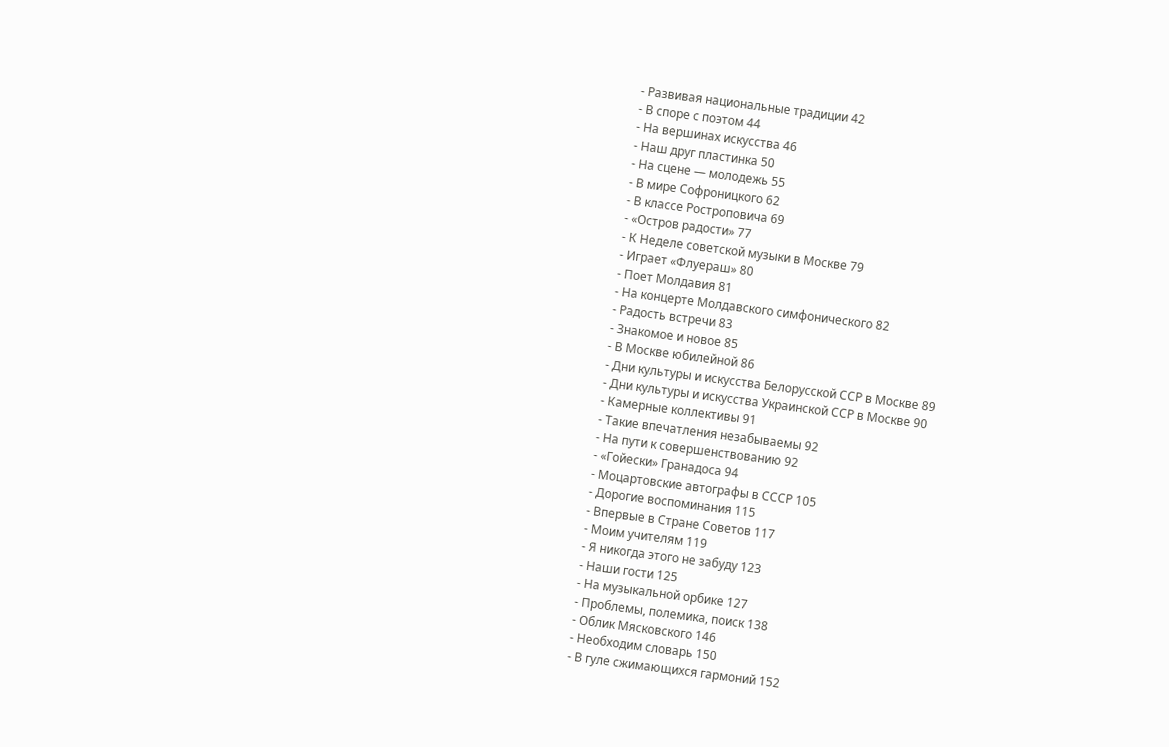- Развивая национальные традиции 42
- В споре с поэтом 44
- На вершинах искусства 46
- Наш друг пластинка 50
- На сцене — молодежь 55
- В мире Софроницкого 62
- В классе Ростроповича 69
- «Остров радости» 77
- К Неделе советской музыки в Москве 79
- Играет «Флуераш» 80
- Поет Молдавия 81
- На концерте Молдавского симфонического 82
- Радость встречи 83
- Знакомое и новое 85
- В Москве юбилейной 86
- Дни культуры и искусства Белорусской ССР в Москве 89
- Дни культуры и искусства Украинской ССР в Москве 90
- Камерные коллективы 91
- Такие впечатления незабываемы 92
- На пути к совершенствованию 92
- «Гойески» Гранадоса 94
- Моцартовские автографы в СССР 105
- Дорогие воспоминания 115
- Впервые в Стране Советов 117
- Моим учителям 119
- Я никогда этого не забуду 123
- Наши гости 125
- На музыкальной орбике 127
- Проблемы, полемика, поиск 138
- Облик Мясковского 146
- Необходим словарь 150
- В гуле сжимающихся гармоний 152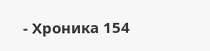- Хроника 154